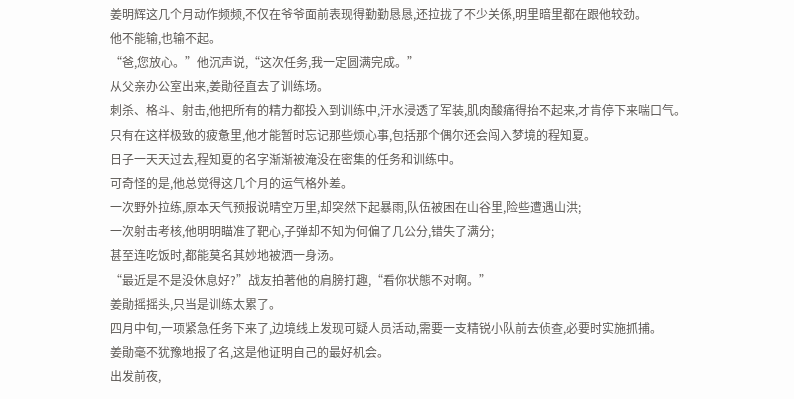姜明辉这几个月动作频频,不仅在爷爷面前表现得勤勤恳恳,还拉拢了不少关係,明里暗里都在跟他较劲。
他不能输,也输不起。
“爸,您放心。”他沉声说,“这次任务,我一定圆满完成。”
从父亲办公室出来,姜勛径直去了训练场。
刺杀、格斗、射击,他把所有的精力都投入到训练中,汗水浸透了军装,肌肉酸痛得抬不起来,才肯停下来喘口气。
只有在这样极致的疲惫里,他才能暂时忘记那些烦心事,包括那个偶尔还会闯入梦境的程知夏。
日子一天天过去,程知夏的名字渐渐被淹没在密集的任务和训练中。
可奇怪的是,他总觉得这几个月的运气格外差。
一次野外拉练,原本天气预报说晴空万里,却突然下起暴雨,队伍被困在山谷里,险些遭遇山洪;
一次射击考核,他明明瞄准了靶心,子弹却不知为何偏了几公分,错失了满分;
甚至连吃饭时,都能莫名其妙地被洒一身汤。
“最近是不是没休息好?”战友拍著他的肩膀打趣,“看你状態不对啊。”
姜勛摇摇头,只当是训练太累了。
四月中旬,一项紧急任务下来了,边境线上发现可疑人员活动,需要一支精锐小队前去侦查,必要时实施抓捕。
姜勛毫不犹豫地报了名,这是他证明自己的最好机会。
出发前夜,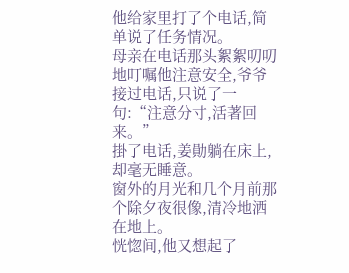他给家里打了个电话,简单说了任务情况。
母亲在电话那头絮絮叨叨地叮嘱他注意安全,爷爷接过电话,只说了一句:“注意分寸,活著回来。”
掛了电话,姜勛躺在床上,却毫无睡意。
窗外的月光和几个月前那个除夕夜很像,清冷地洒在地上。
恍惚间,他又想起了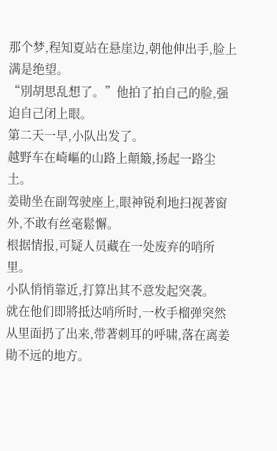那个梦,程知夏站在悬崖边,朝他伸出手,脸上满是绝望。
“別胡思乱想了。”他拍了拍自己的脸,强迫自己闭上眼。
第二天一早,小队出发了。
越野车在崎嶇的山路上顛簸,扬起一路尘土。
姜勛坐在副驾驶座上,眼神锐利地扫视著窗外,不敢有丝毫鬆懈。
根据情报,可疑人员藏在一处废弃的哨所里。
小队悄悄靠近,打算出其不意发起突袭。
就在他们即將抵达哨所时,一枚手榴弹突然从里面扔了出来,带著刺耳的呼啸,落在离姜勛不远的地方。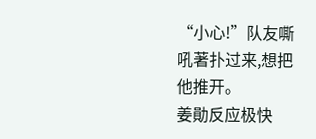“小心!”队友嘶吼著扑过来,想把他推开。
姜勛反应极快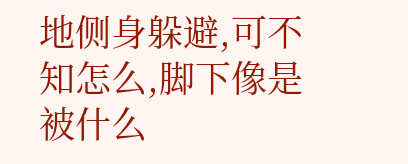地侧身躲避,可不知怎么,脚下像是被什么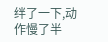绊了一下,动作慢了半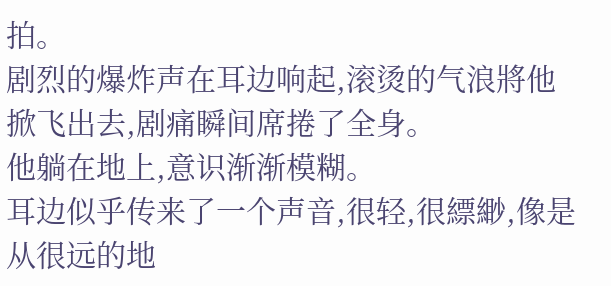拍。
剧烈的爆炸声在耳边响起,滚烫的气浪將他掀飞出去,剧痛瞬间席捲了全身。
他躺在地上,意识渐渐模糊。
耳边似乎传来了一个声音,很轻,很縹緲,像是从很远的地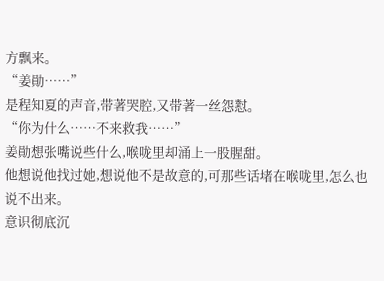方飘来。
“姜勛……”
是程知夏的声音,带著哭腔,又带著一丝怨懟。
“你为什么……不来救我……”
姜勛想张嘴说些什么,喉咙里却涌上一股腥甜。
他想说他找过她,想说他不是故意的,可那些话堵在喉咙里,怎么也说不出来。
意识彻底沉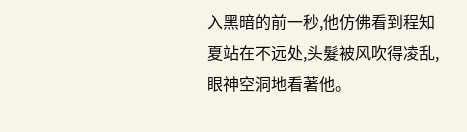入黑暗的前一秒,他仿佛看到程知夏站在不远处,头髮被风吹得凌乱,眼神空洞地看著他。